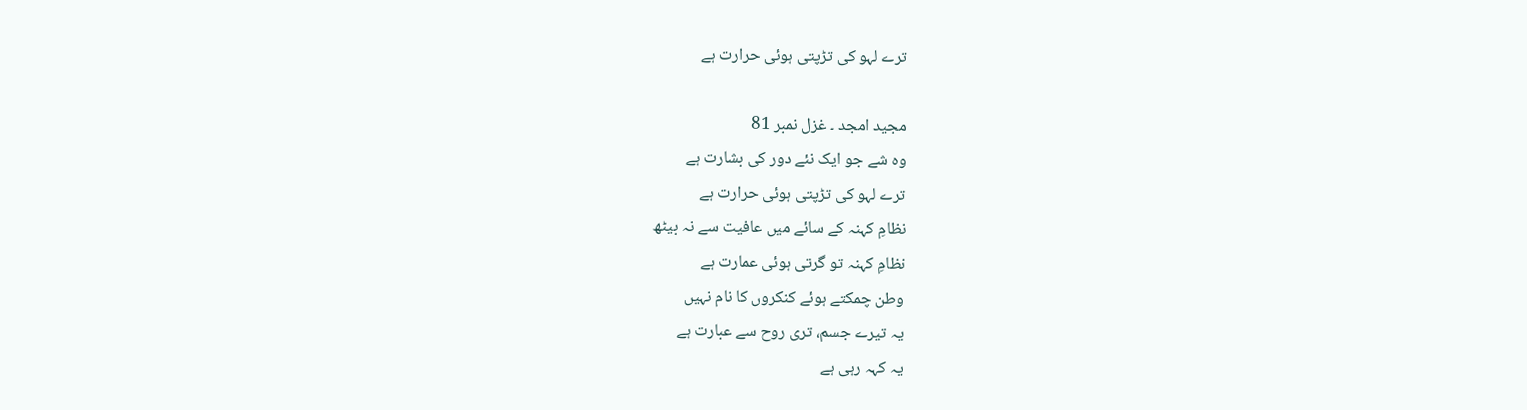ترے لہو کی تڑپتی ہوئی حرارت ہے

مجید امجد ۔ غزل نمبر 81
وہ شے جو ایک نئے دور کی بشارت ہے
ترے لہو کی تڑپتی ہوئی حرارت ہے
نظامِ کہنہ کے سائے میں عافیت سے نہ بیٹھ
نظامِ کہنہ تو گرتی ہوئی عمارت ہے
وطن چمکتے ہوئے کنکروں کا نام نہیں
یہ تیرے جسم، تری روح سے عبارت ہے
یہ کہہ رہی ہے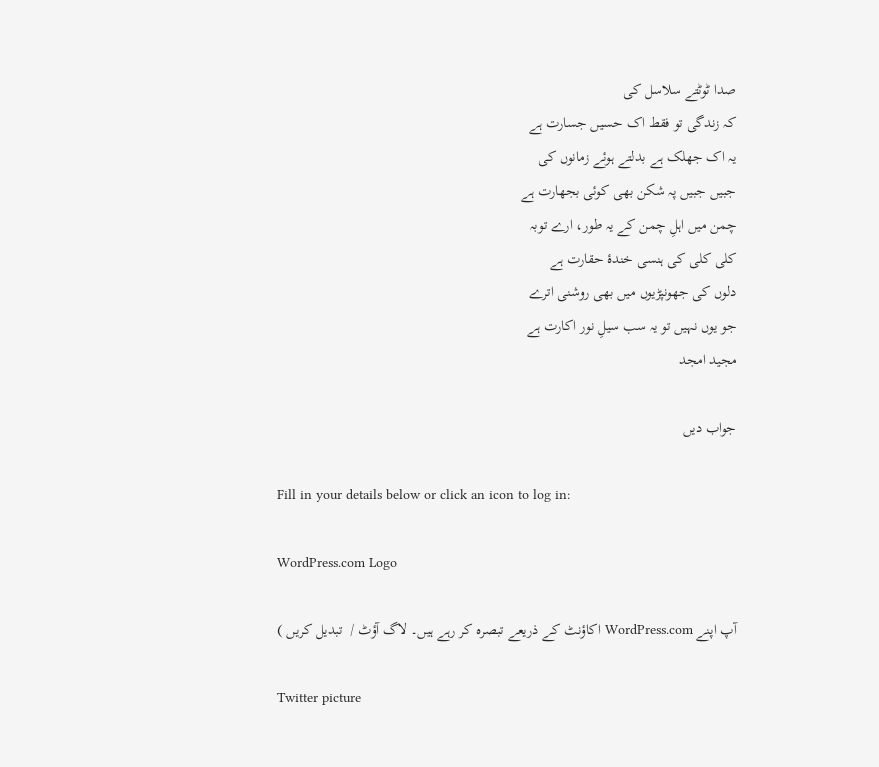صدا ٹوٹتے سلاسل کی
کہ زندگی تو فقط اک حسیں جسارت ہے
یہ اک جھلک ہے بدلتے ہوئے زمانوں کی
جبیں جبیں پہ شکن بھی کوئی بجھارت ہے
چمن میں اہلِ چمن کے یہ طور، ارے توبہ
کلی کلی کی ہنسی خندۂ حقارت ہے
دلوں کی جھونپڑیوں میں بھی روشنی اترے
جو یوں نہیں تو یہ سب سیلِ نور اکارت ہے
مجید امجد

جواب دیں

Fill in your details below or click an icon to log in:

WordPress.com Logo

آپ اپنے WordPress.com اکاؤنٹ کے ذریعے تبصرہ کر رہے ہیں۔ لاگ آؤٹ /  تبدیل کریں )

Twitter picture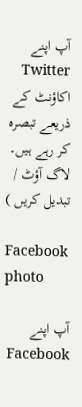آپ اپنے Twitter اکاؤنٹ کے ذریعے تبصرہ کر رہے ہیں۔ لاگ آؤٹ /  تبدیل کریں )

Facebook photo

آپ اپنے Facebook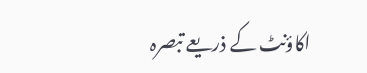اکاؤنٹ کے ذریعے تبصرہ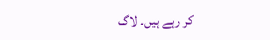کر رہے ہیں۔ لاگ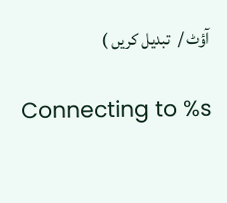آؤٹ /  تبدیل کریں )

Connecting to %s